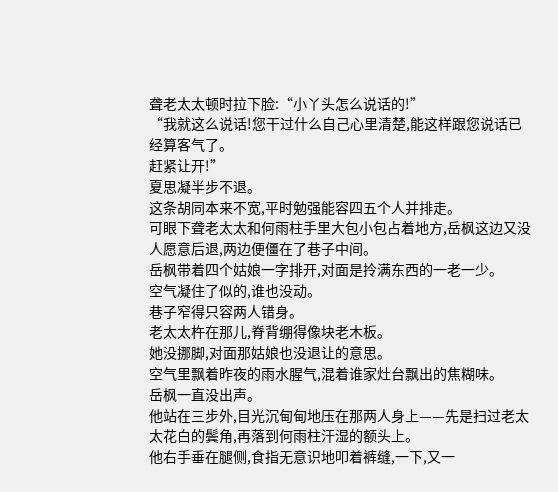聋老太太顿时拉下脸:“小丫头怎么说话的!”
“我就这么说话!您干过什么自己心里清楚,能这样跟您说话已经算客气了。
赶紧让开!”
夏思凝半步不退。
这条胡同本来不宽,平时勉强能容四五个人并排走。
可眼下聋老太太和何雨柱手里大包小包占着地方,岳枫这边又没人愿意后退,两边便僵在了巷子中间。
岳枫带着四个姑娘一字排开,对面是拎满东西的一老一少。
空气凝住了似的,谁也没动。
巷子窄得只容两人错身。
老太太杵在那儿,脊背绷得像块老木板。
她没挪脚,对面那姑娘也没退让的意思。
空气里飘着昨夜的雨水腥气,混着谁家灶台飘出的焦糊味。
岳枫一直没出声。
他站在三步外,目光沉甸甸地压在那两人身上——先是扫过老太太花白的鬓角,再落到何雨柱汗湿的额头上。
他右手垂在腿侧,食指无意识地叩着裤缝,一下,又一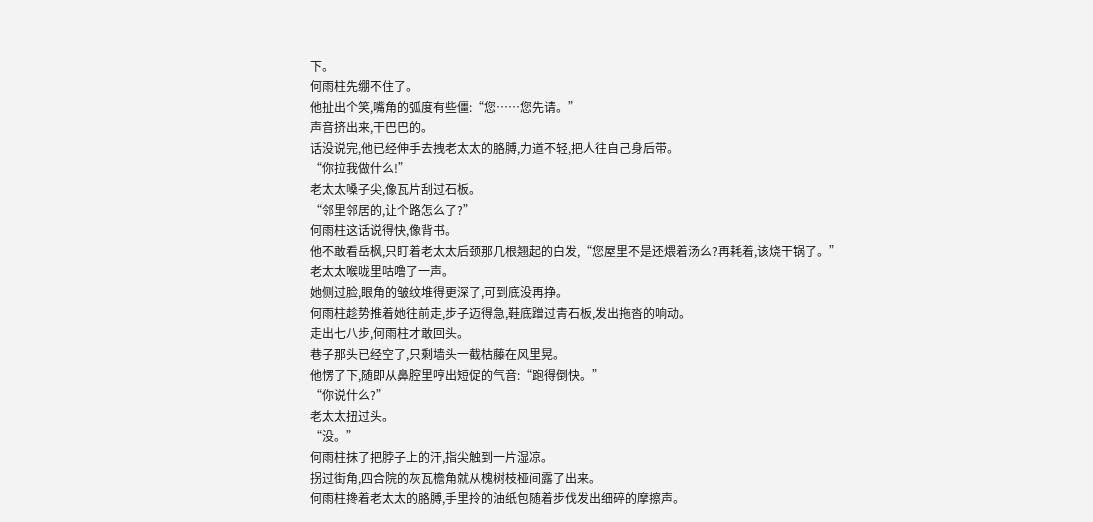下。
何雨柱先绷不住了。
他扯出个笑,嘴角的弧度有些僵:“您……您先请。”
声音挤出来,干巴巴的。
话没说完,他已经伸手去拽老太太的胳膊,力道不轻,把人往自己身后带。
“你拉我做什么!”
老太太嗓子尖,像瓦片刮过石板。
“邻里邻居的,让个路怎么了?”
何雨柱这话说得快,像背书。
他不敢看岳枫,只盯着老太太后颈那几根翘起的白发,“您屋里不是还煨着汤么?再耗着,该烧干锅了。”
老太太喉咙里咕噜了一声。
她侧过脸,眼角的皱纹堆得更深了,可到底没再挣。
何雨柱趁势推着她往前走,步子迈得急,鞋底蹭过青石板,发出拖沓的响动。
走出七八步,何雨柱才敢回头。
巷子那头已经空了,只剩墙头一截枯藤在风里晃。
他愣了下,随即从鼻腔里哼出短促的气音:“跑得倒快。”
“你说什么?”
老太太扭过头。
“没。”
何雨柱抹了把脖子上的汗,指尖触到一片湿凉。
拐过街角,四合院的灰瓦檐角就从槐树枝桠间露了出来。
何雨柱搀着老太太的胳膊,手里拎的油纸包随着步伐发出细碎的摩擦声。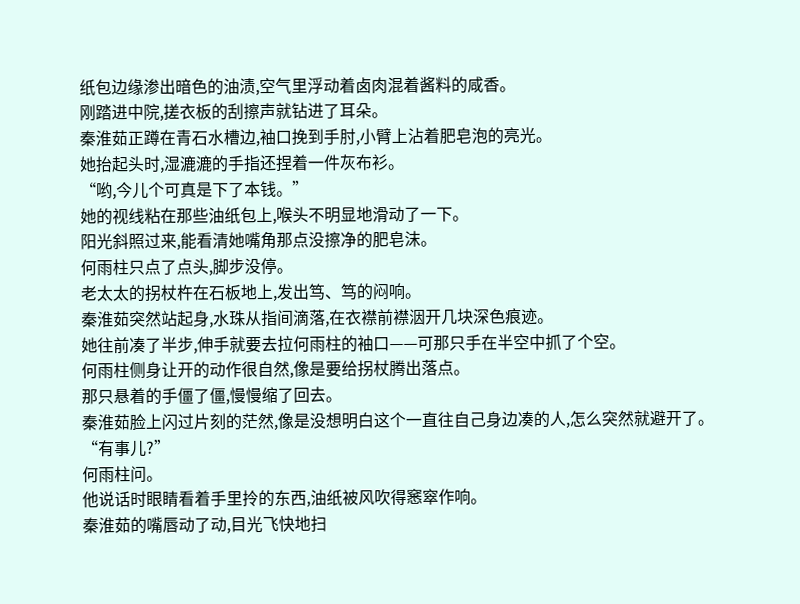纸包边缘渗出暗色的油渍,空气里浮动着卤肉混着酱料的咸香。
刚踏进中院,搓衣板的刮擦声就钻进了耳朵。
秦淮茹正蹲在青石水槽边,袖口挽到手肘,小臂上沾着肥皂泡的亮光。
她抬起头时,湿漉漉的手指还捏着一件灰布衫。
“哟,今儿个可真是下了本钱。”
她的视线粘在那些油纸包上,喉头不明显地滑动了一下。
阳光斜照过来,能看清她嘴角那点没擦净的肥皂沫。
何雨柱只点了点头,脚步没停。
老太太的拐杖杵在石板地上,发出笃、笃的闷响。
秦淮茹突然站起身,水珠从指间滴落,在衣襟前襟洇开几块深色痕迹。
她往前凑了半步,伸手就要去拉何雨柱的袖口——可那只手在半空中抓了个空。
何雨柱侧身让开的动作很自然,像是要给拐杖腾出落点。
那只悬着的手僵了僵,慢慢缩了回去。
秦淮茹脸上闪过片刻的茫然,像是没想明白这个一直往自己身边凑的人,怎么突然就避开了。
“有事儿?”
何雨柱问。
他说话时眼睛看着手里拎的东西,油纸被风吹得窸窣作响。
秦淮茹的嘴唇动了动,目光飞快地扫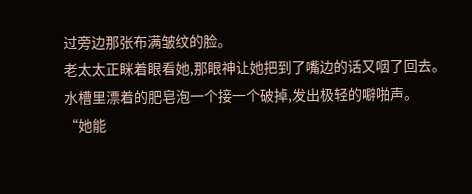过旁边那张布满皱纹的脸。
老太太正眯着眼看她,那眼神让她把到了嘴边的话又咽了回去。
水槽里漂着的肥皂泡一个接一个破掉,发出极轻的噼啪声。
“她能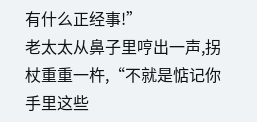有什么正经事!”
老太太从鼻子里哼出一声,拐杖重重一杵,“不就是惦记你手里这些